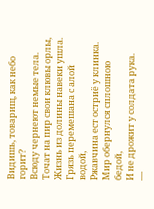Видишь, товарищ, как небо горит?
Всюду чернеют немые тела.
Точат на пир свои клювы орлы,
Жизнь из долины навеки ушла.
Грязь перемешана с алой водой,
Ржавчина ест остриё у клинка.
Мир обернулся сплошною бедой,
И не дрожит у солдата рука.
—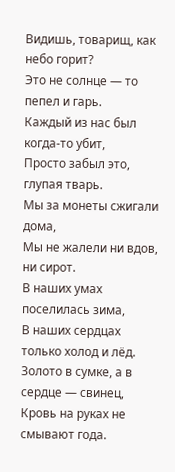Видишь, товарищ, как небо горит?
Это не солнце — то пепел и гарь.
Каждый из нас был когда-то убит,
Просто забыл это, глупая тварь.
Мы за монеты сжигали дома,
Мы не жалели ни вдов, ни сирот.
В наших умах поселилась зима,
В наших сердцах только холод и лёд.
Золото в сумке, а в сердце — свинец,
Кровь на руках не смывают года.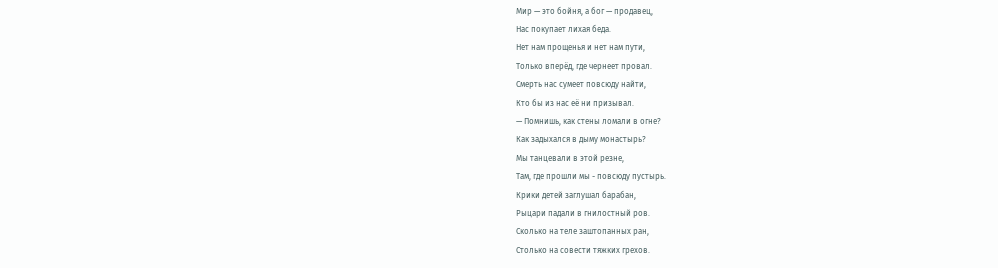Мир — это бойня, а бог — продавец,
Нас покупает лихая беда.
Нет нам прощенья и нет нам пути,
Только вперёд, где чернеет провал.
Смерть нас сумеет повсюду найти,
Кто бы из нас её ни призывал.
— Помнишь, как стены ломали в огне?
Как задыхался в дыму монастырь?
Мы танцевали в этой резне,
Там, где прошли мы - повсюду пустырь.
Крики детей заглушал барабан,
Рыцари падали в гнилостный ров.
Сколько на теле заштопанных ран,
Столько на совести тяжких грехов.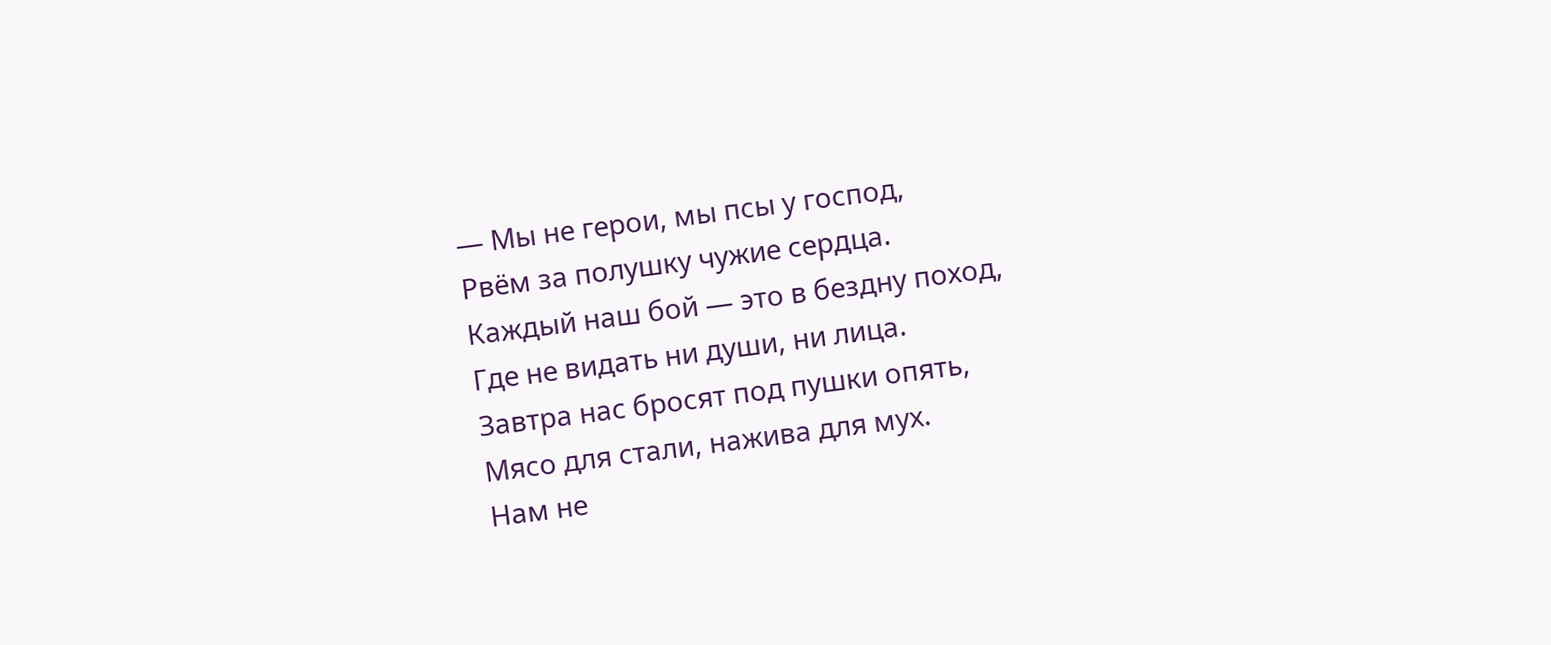— Мы не герои, мы псы у господ,
Рвём за полушку чужие сердца.
Каждый наш бой — это в бездну поход,
Где не видать ни души, ни лица.
Завтра нас бросят под пушки опять,
Мясо для стали, нажива для мух.
Нам не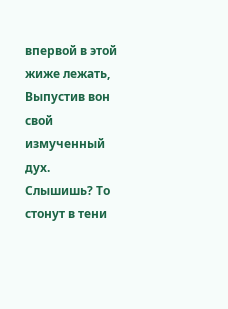впервой в этой жиже лежать,
Выпустив вон свой измученный дух.
Слышишь? То стонут в тени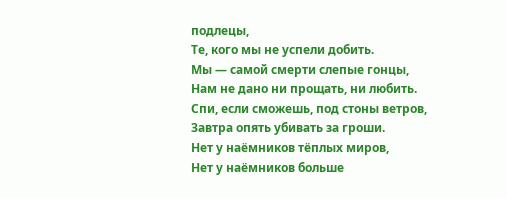подлецы,
Те, кого мы не успели добить.
Мы — самой смерти слепые гонцы,
Нам не дано ни прощать, ни любить.
Спи, если сможешь, под стоны ветров,
Завтра опять убивать за гроши.
Нет у наёмников тёплых миров,
Нет у наёмников больше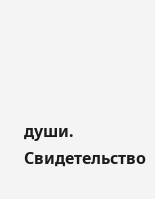души.
Свидетельство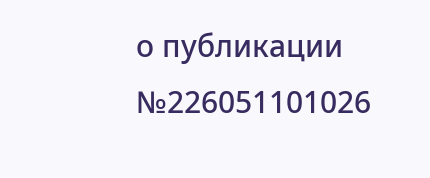о публикации №226051101026